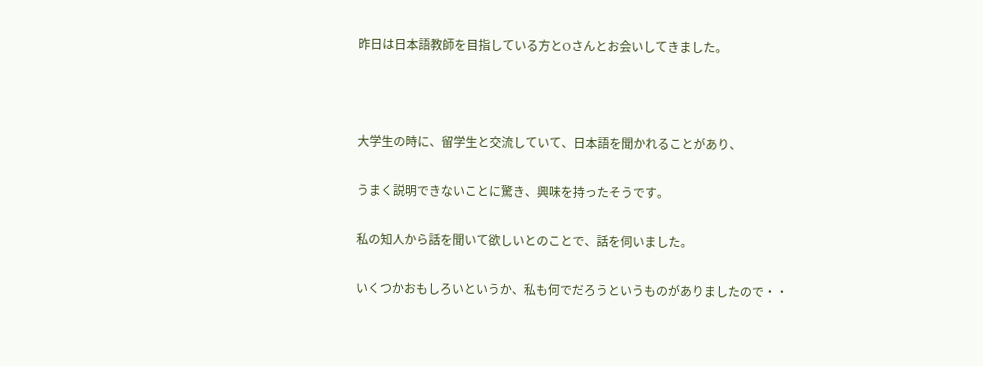昨日は日本語教師を目指している方とOさんとお会いしてきました。



大学生の時に、留学生と交流していて、日本語を聞かれることがあり、

うまく説明できないことに驚き、興味を持ったそうです。

私の知人から話を聞いて欲しいとのことで、話を伺いました。

いくつかおもしろいというか、私も何でだろうというものがありましたので・・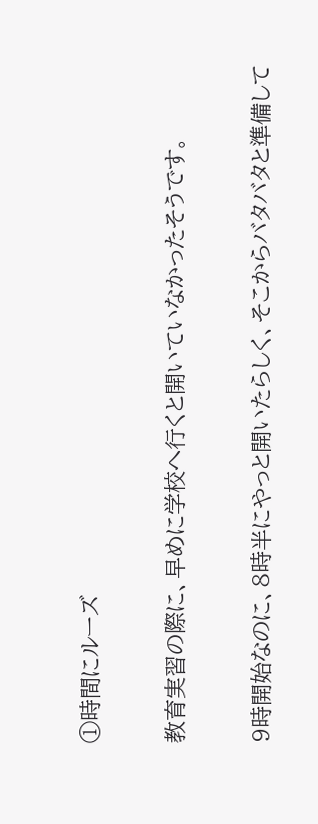①時間にルーズ

教育実習の際に、早めに学校へ行くと開いていなかったそうです。

9時開始なのに、8時半にやっと開いたらしく、そこからバタバタと準備して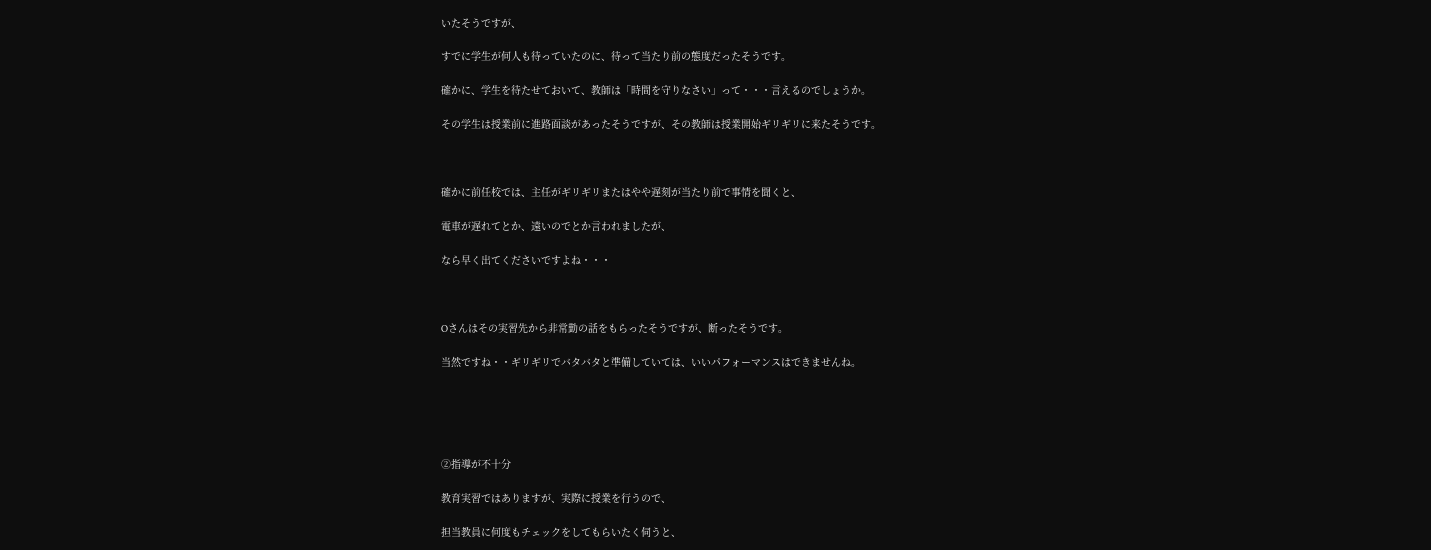いたそうですが、

すでに学生が何人も待っていたのに、待って当たり前の態度だったそうです。

確かに、学生を待たせておいて、教師は「時間を守りなさい」って・・・言えるのでしょうか。

その学生は授業前に進路面談があったそうですが、その教師は授業開始ギリギリに来たそうです。



確かに前任校では、主任がギリギリまたはやや遅刻が当たり前で事情を聞くと、

電車が遅れてとか、遠いのでとか言われましたが、

なら早く出てくださいですよね・・・



Oさんはその実習先から非常勤の話をもらったそうですが、断ったそうです。

当然ですね・・ギリギリでバタバタと準備していては、いいパフォーマンスはできませんね。





②指導が不十分

教育実習ではありますが、実際に授業を行うので、

担当教員に何度もチェックをしてもらいたく伺うと、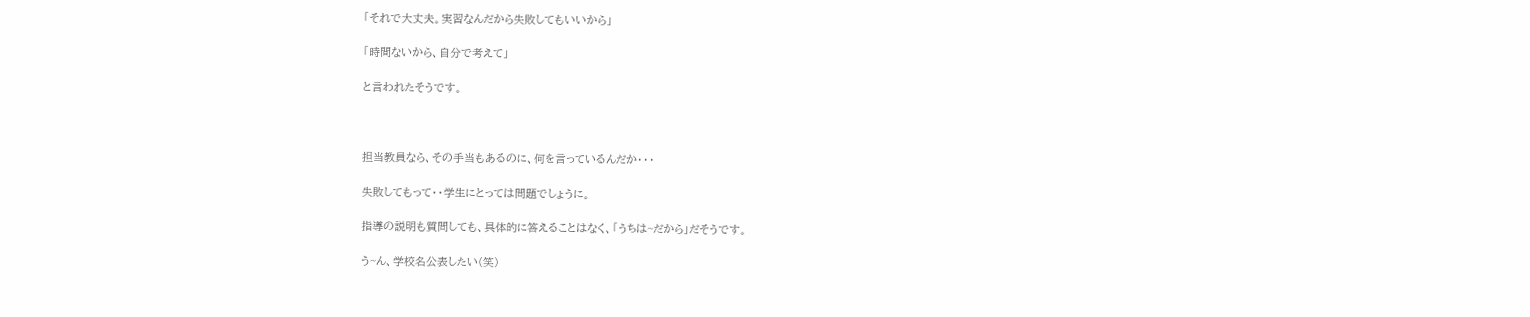「それで大丈夫。実習なんだから失敗してもいいから」

「時間ないから、自分で考えて」

と言われたそうです。



担当教員なら、その手当もあるのに、何を言っているんだか・・・

失敗してもって・・学生にとっては問題でしょうに。

指導の説明も質問しても、具体的に答えることはなく、「うちは~だから」だそうです。

う~ん、学校名公表したい(笑)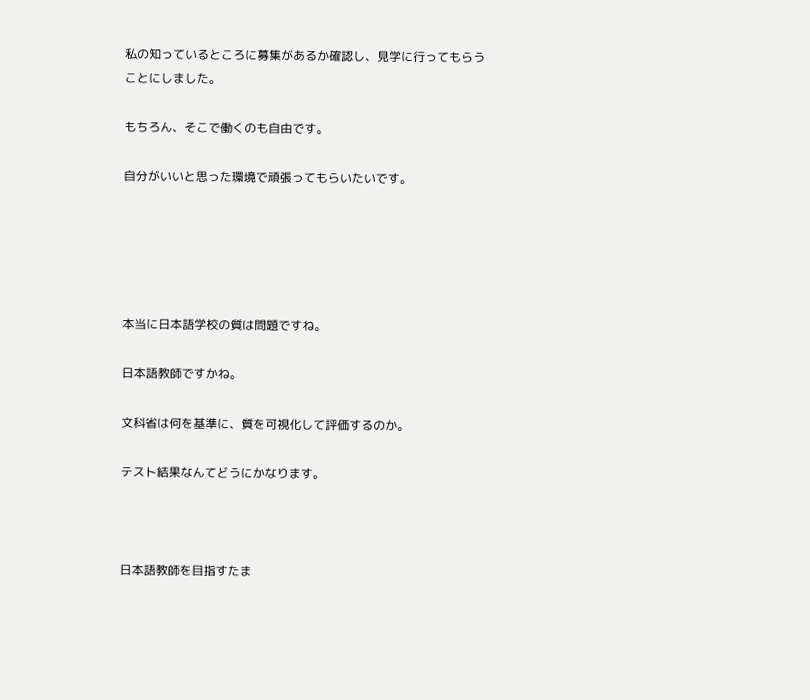私の知っているところに募集があるか確認し、見学に行ってもらうことにしました。

もちろん、そこで働くのも自由です。

自分がいいと思った環境で頑張ってもらいたいです。





本当に日本語学校の質は問題ですね。

日本語教師ですかね。

文科省は何を基準に、質を可視化して評価するのか。

テスト結果なんてどうにかなります。



日本語教師を目指すたま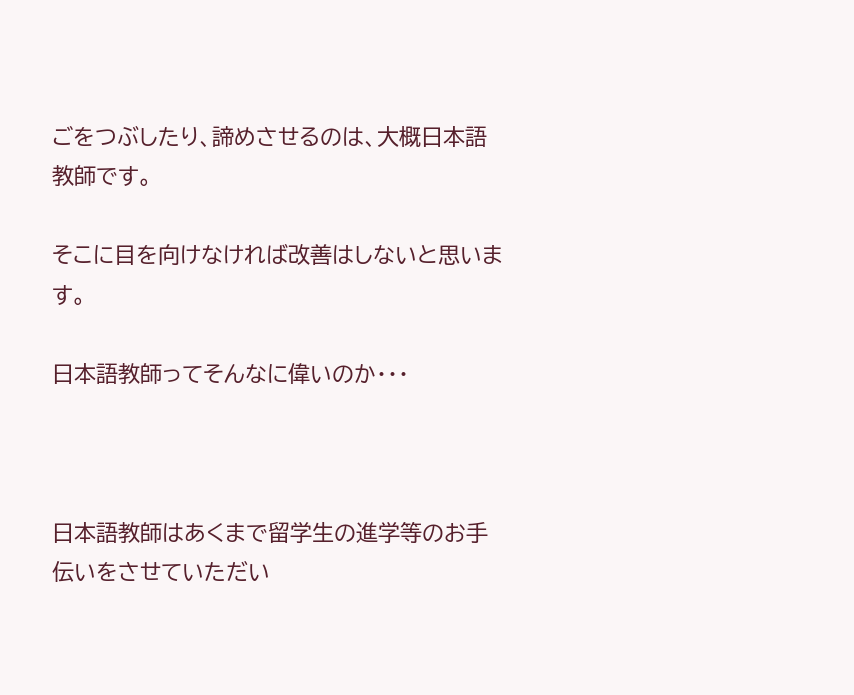ごをつぶしたり、諦めさせるのは、大概日本語教師です。

そこに目を向けなければ改善はしないと思います。

日本語教師ってそんなに偉いのか・・・



日本語教師はあくまで留学生の進学等のお手伝いをさせていただい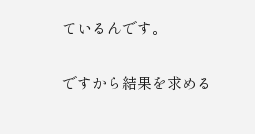ているんです。

ですから結果を求める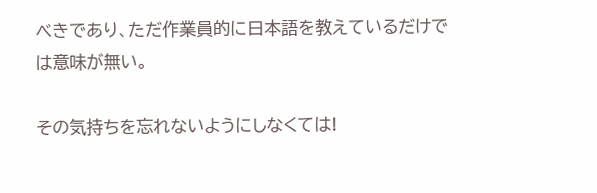べきであり、ただ作業員的に日本語を教えているだけでは意味が無い。

その気持ちを忘れないようにしなくては!